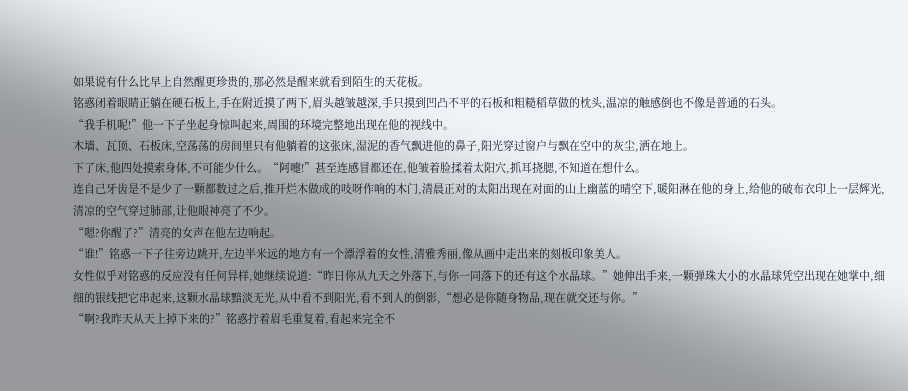如果说有什么比早上自然醒更珍贵的,那必然是醒来就看到陌生的天花板。
铭惑闭着眼睛正躺在硬石板上,手在附近摸了两下,眉头越皱越深,手只摸到凹凸不平的石板和粗糙稻草做的枕头,温凉的触感倒也不像是普通的石头。
“我手机呢!”他一下子坐起身惊叫起来,周围的环境完整地出现在他的视线中。
木墙、瓦顶、石板床,空荡荡的房间里只有他躺着的这张床,湿泥的香气飘进他的鼻子,阳光穿过窗户与飘在空中的灰尘,洒在地上。
下了床,他四处摸索身体,不可能少什么。“阿嚏!”甚至连感冒都还在,他皱着脸揉着太阳穴,抓耳挠腮,不知道在想什么。
连自己牙齿是不是少了一颗都数过之后,推开烂木做成的吱呀作响的木门,清晨正对的太阳出现在对面的山上幽蓝的晴空下,暖阳淋在他的身上,给他的破布衣印上一层辉光,清凉的空气穿过肺部,让他眼神亮了不少。
“嗯?你醒了?”清亮的女声在他左边响起。
“谁!”铭惑一下子往旁边跳开,左边半米远的地方有一个漂浮着的女性,清雅秀丽,像从画中走出来的刻板印象美人。
女性似乎对铭惑的反应没有任何异样,她继续说道:“昨日你从九天之外落下,与你一同落下的还有这个水晶球。”她伸出手来,一颗弹珠大小的水晶球凭空出现在她掌中,细细的银线把它串起来,这颗水晶球黯淡无光,从中看不到阳光,看不到人的倒影,“想必是你随身物品,现在就交还与你。”
“啊?我昨天从天上掉下来的?”铭惑拧着眉毛重复着,看起来完全不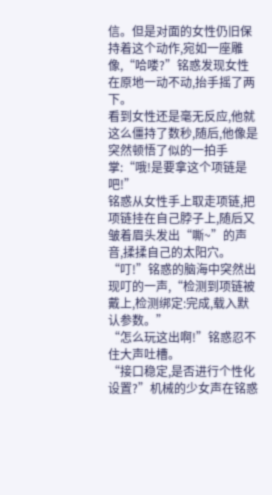信。但是对面的女性仍旧保持着这个动作,宛如一座雕像,“哈喽?”铭惑发现女性在原地一动不动,抬手摇了两下。
看到女性还是毫无反应,他就这么僵持了数秒,随后,他像是突然顿悟了似的一拍手掌:“哦!是要拿这个项链是吧!”
铭惑从女性手上取走项链,把项链挂在自己脖子上,随后又皱着眉头发出“嘶~”的声音,揉揉自己的太阳穴。
“叮!”铭惑的脑海中突然出现叮的一声,“检测到项链被戴上,检测绑定:完成,载入默认参数。”
“怎么玩这出啊!”铭惑忍不住大声吐槽。
“接口稳定,是否进行个性化设置?”机械的少女声在铭惑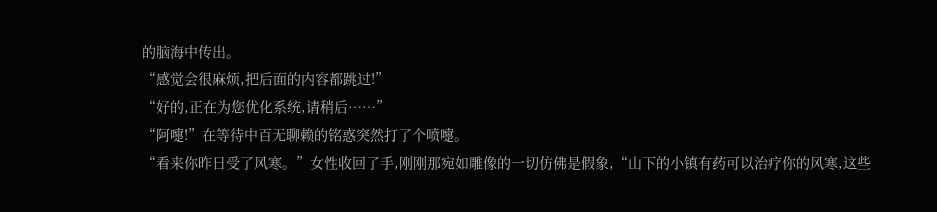的脑海中传出。
“感觉会很麻烦,把后面的内容都跳过!”
“好的,正在为您优化系统,请稍后……”
“阿嚏!”在等待中百无聊赖的铭惑突然打了个喷嚏。
“看来你昨日受了风寒。”女性收回了手,刚刚那宛如雕像的一切仿佛是假象,“山下的小镇有药可以治疗你的风寒,这些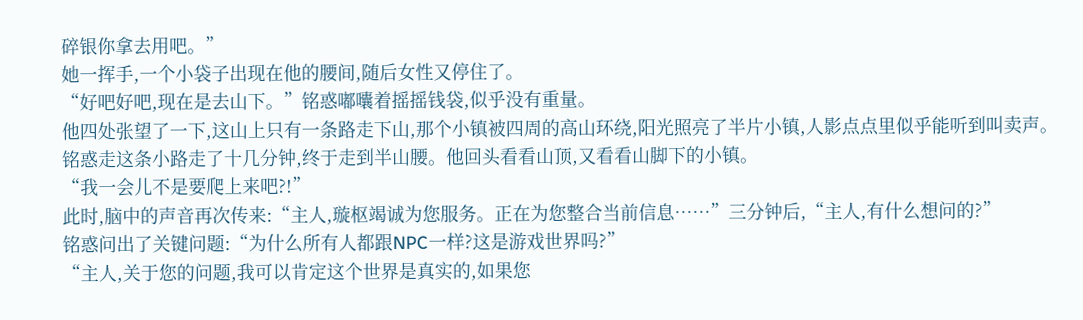碎银你拿去用吧。”
她一挥手,一个小袋子出现在他的腰间,随后女性又停住了。
“好吧好吧,现在是去山下。”铭惑嘟囔着摇摇钱袋,似乎没有重量。
他四处张望了一下,这山上只有一条路走下山,那个小镇被四周的高山环绕,阳光照亮了半片小镇,人影点点里似乎能听到叫卖声。
铭惑走这条小路走了十几分钟,终于走到半山腰。他回头看看山顶,又看看山脚下的小镇。
“我一会儿不是要爬上来吧?!”
此时,脑中的声音再次传来:“主人,璇枢竭诚为您服务。正在为您整合当前信息……”三分钟后,“主人,有什么想问的?”
铭惑问出了关键问题:“为什么所有人都跟NPC一样?这是游戏世界吗?”
“主人,关于您的问题,我可以肯定这个世界是真实的,如果您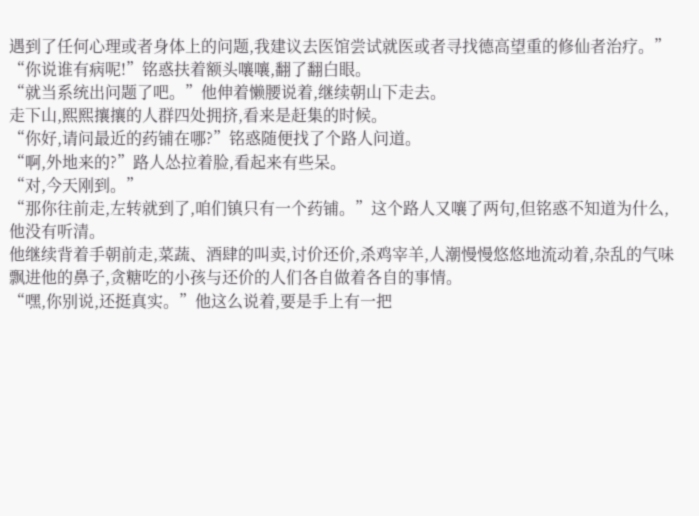遇到了任何心理或者身体上的问题,我建议去医馆尝试就医或者寻找德高望重的修仙者治疗。”
“你说谁有病呢!”铭惑扶着额头嚷嚷,翻了翻白眼。
“就当系统出问题了吧。”他伸着懒腰说着,继续朝山下走去。
走下山,熙熙攘攘的人群四处拥挤,看来是赶集的时候。
“你好,请问最近的药铺在哪?”铭惑随便找了个路人问道。
“啊,外地来的?”路人怂拉着脸,看起来有些呆。
“对,今天刚到。”
“那你往前走,左转就到了,咱们镇只有一个药铺。”这个路人又嚷了两句,但铭惑不知道为什么,他没有听清。
他继续背着手朝前走,菜蔬、酒肆的叫卖,讨价还价,杀鸡宰羊,人潮慢慢悠悠地流动着,杂乱的气味飘进他的鼻子,贪糖吃的小孩与还价的人们各自做着各自的事情。
“嘿,你别说,还挺真实。”他这么说着,要是手上有一把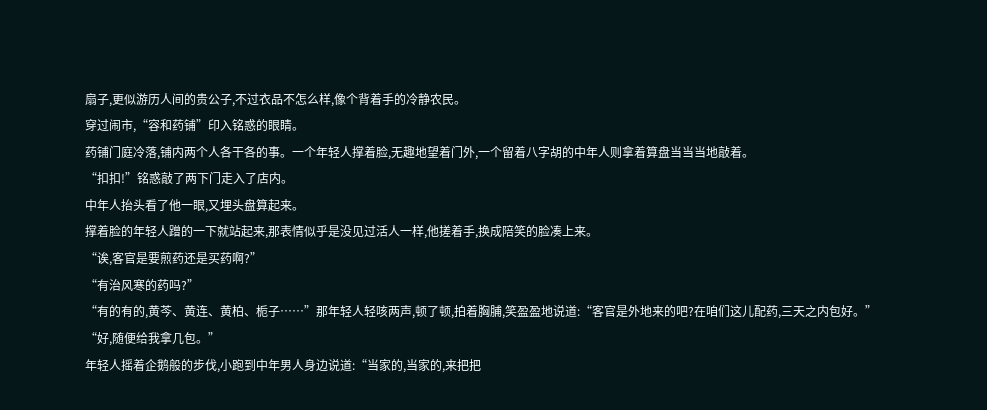扇子,更似游历人间的贵公子,不过衣品不怎么样,像个背着手的冷静农民。
穿过闹市,“容和药铺”印入铭惑的眼睛。
药铺门庭冷落,铺内两个人各干各的事。一个年轻人撑着脸,无趣地望着门外,一个留着八字胡的中年人则拿着算盘当当当地敲着。
“扣扣!”铭惑敲了两下门走入了店内。
中年人抬头看了他一眼,又埋头盘算起来。
撑着脸的年轻人蹭的一下就站起来,那表情似乎是没见过活人一样,他搓着手,换成陪笑的脸凑上来。
“诶,客官是要煎药还是买药啊?”
“有治风寒的药吗?”
“有的有的,黄芩、黄连、黄柏、栀子……”那年轻人轻咳两声,顿了顿,拍着胸脯,笑盈盈地说道:“客官是外地来的吧?在咱们这儿配药,三天之内包好。”
“好,随便给我拿几包。”
年轻人摇着企鹅般的步伐,小跑到中年男人身边说道:“当家的,当家的,来把把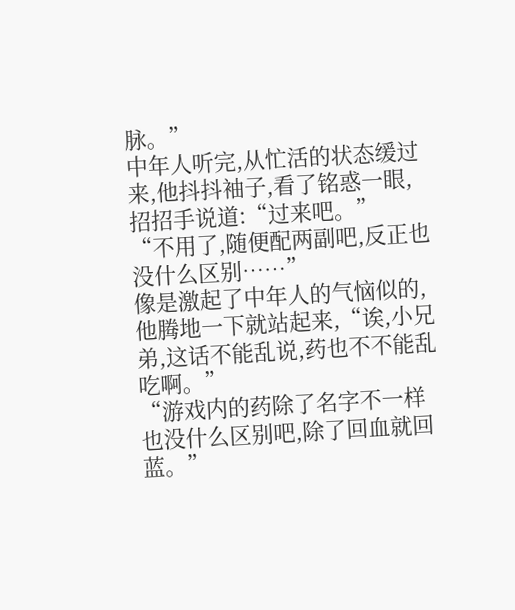脉。”
中年人听完,从忙活的状态缓过来,他抖抖袖子,看了铭惑一眼,招招手说道:“过来吧。”
“不用了,随便配两副吧,反正也没什么区别……”
像是激起了中年人的气恼似的,他腾地一下就站起来,“诶,小兄弟,这话不能乱说,药也不不能乱吃啊。”
“游戏内的药除了名字不一样也没什么区别吧,除了回血就回蓝。”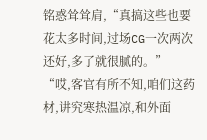铭惑耸耸肩,“真搞这些也要花太多时间,过场CG一次两次还好,多了就很腻的。”
“哎,客官有所不知,咱们这药材,讲究寒热温凉,和外面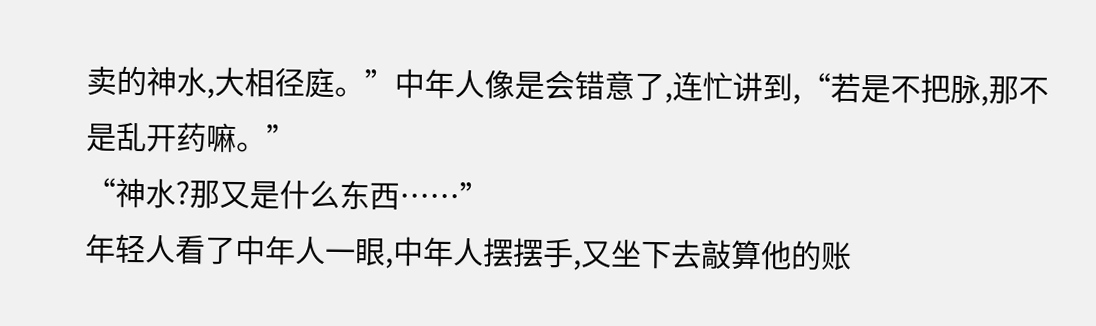卖的神水,大相径庭。”中年人像是会错意了,连忙讲到,“若是不把脉,那不是乱开药嘛。”
“神水?那又是什么东西……”
年轻人看了中年人一眼,中年人摆摆手,又坐下去敲算他的账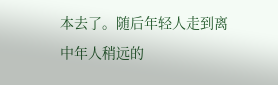本去了。随后年轻人走到离中年人稍远的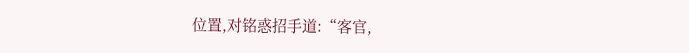位置,对铭惑招手道:“客官,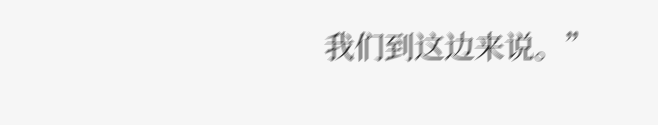我们到这边来说。”